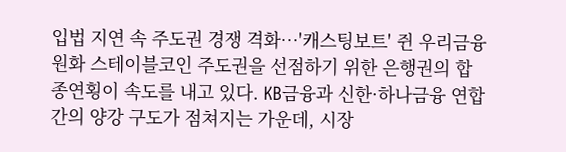입법 지연 속 주도권 경쟁 격화…'캐스팅보트' 쥔 우리금융
원화 스테이블코인 주도권을 선점하기 위한 은행권의 합종연횡이 속도를 내고 있다. KB금융과 신한·하나금융 연합 간의 양강 구도가 점쳐지는 가운데, 시장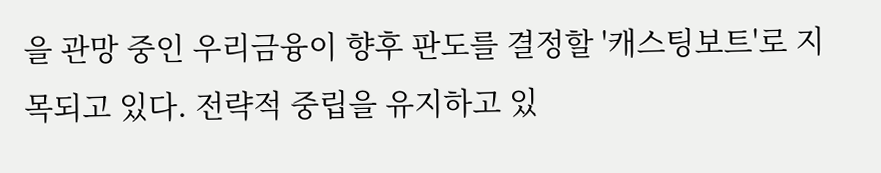을 관망 중인 우리금융이 향후 판도를 결정할 '캐스팅보트'로 지목되고 있다. 전략적 중립을 유지하고 있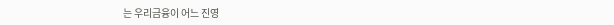는 우리금융이 어느 진영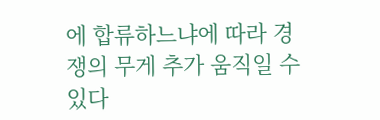에 합류하느냐에 따라 경쟁의 무게 추가 움직일 수 있다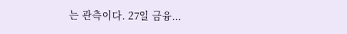는 관측이다. 27일 금융...